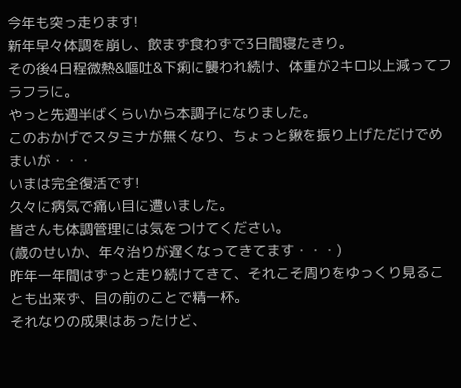今年も突っ走ります!
新年早々体調を崩し、飲まず食わずで3日間寝たきり。
その後4日程微熱&嘔吐&下痢に襲われ続け、体重が2キロ以上減ってフラフラに。
やっと先週半ばくらいから本調子になりました。
このおかげでスタミナが無くなり、ちょっと鍬を振り上げただけでめまいが・・・
いまは完全復活です!
久々に病気で痛い目に遭いました。
皆さんも体調管理には気をつけてください。
(歳のせいか、年々治りが遅くなってきてます・・・)
昨年一年間はずっと走り続けてきて、それこそ周りをゆっくり見ることも出来ず、目の前のことで精一杯。
それなりの成果はあったけど、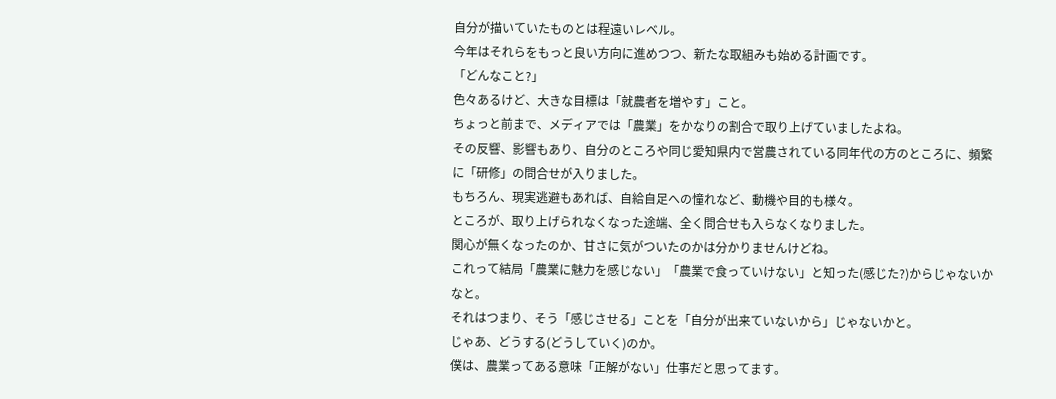自分が描いていたものとは程遠いレベル。
今年はそれらをもっと良い方向に進めつつ、新たな取組みも始める計画です。
「どんなこと?」
色々あるけど、大きな目標は「就農者を増やす」こと。
ちょっと前まで、メディアでは「農業」をかなりの割合で取り上げていましたよね。
その反響、影響もあり、自分のところや同じ愛知県内で営農されている同年代の方のところに、頻繁に「研修」の問合せが入りました。
もちろん、現実逃避もあれば、自給自足への憧れなど、動機や目的も様々。
ところが、取り上げられなくなった途端、全く問合せも入らなくなりました。
関心が無くなったのか、甘さに気がついたのかは分かりませんけどね。
これって結局「農業に魅力を感じない」「農業で食っていけない」と知った(感じた?)からじゃないかなと。
それはつまり、そう「感じさせる」ことを「自分が出来ていないから」じゃないかと。
じゃあ、どうする(どうしていく)のか。
僕は、農業ってある意味「正解がない」仕事だと思ってます。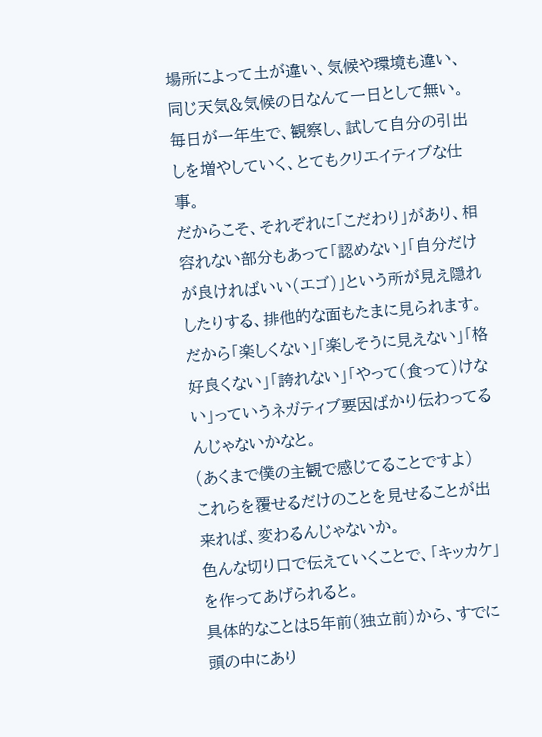場所によって土が違い、気候や環境も違い、同じ天気&気候の日なんて一日として無い。
毎日が一年生で、観察し、試して自分の引出しを増やしていく、とてもクリエイティブな仕事。
だからこそ、それぞれに「こだわり」があり、相容れない部分もあって「認めない」「自分だけが良ければいい(エゴ)」という所が見え隠れしたりする、排他的な面もたまに見られます。
だから「楽しくない」「楽しそうに見えない」「格好良くない」「誇れない」「やって(食って)けない」っていうネガティブ要因ばかり伝わってるんじゃないかなと。
(あくまで僕の主観で感じてることですよ)
これらを覆せるだけのことを見せることが出来れば、変わるんじゃないか。
色んな切り口で伝えていくことで、「キッカケ」を作ってあげられると。
具体的なことは5年前(独立前)から、すでに頭の中にあり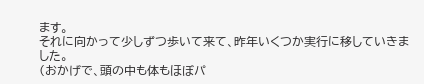ます。
それに向かって少しずつ歩いて来て、昨年いくつか実行に移していきました。
(おかげで、頭の中も体もほぼパ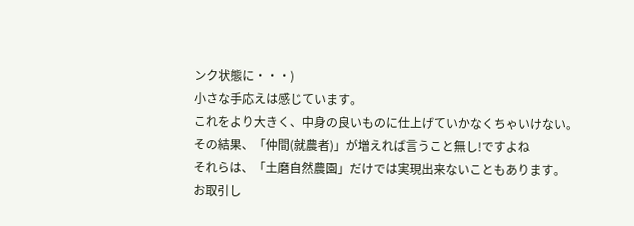ンク状態に・・・)
小さな手応えは感じています。
これをより大きく、中身の良いものに仕上げていかなくちゃいけない。
その結果、「仲間(就農者)」が増えれば言うこと無し!ですよね
それらは、「土磨自然農園」だけでは実現出来ないこともあります。
お取引し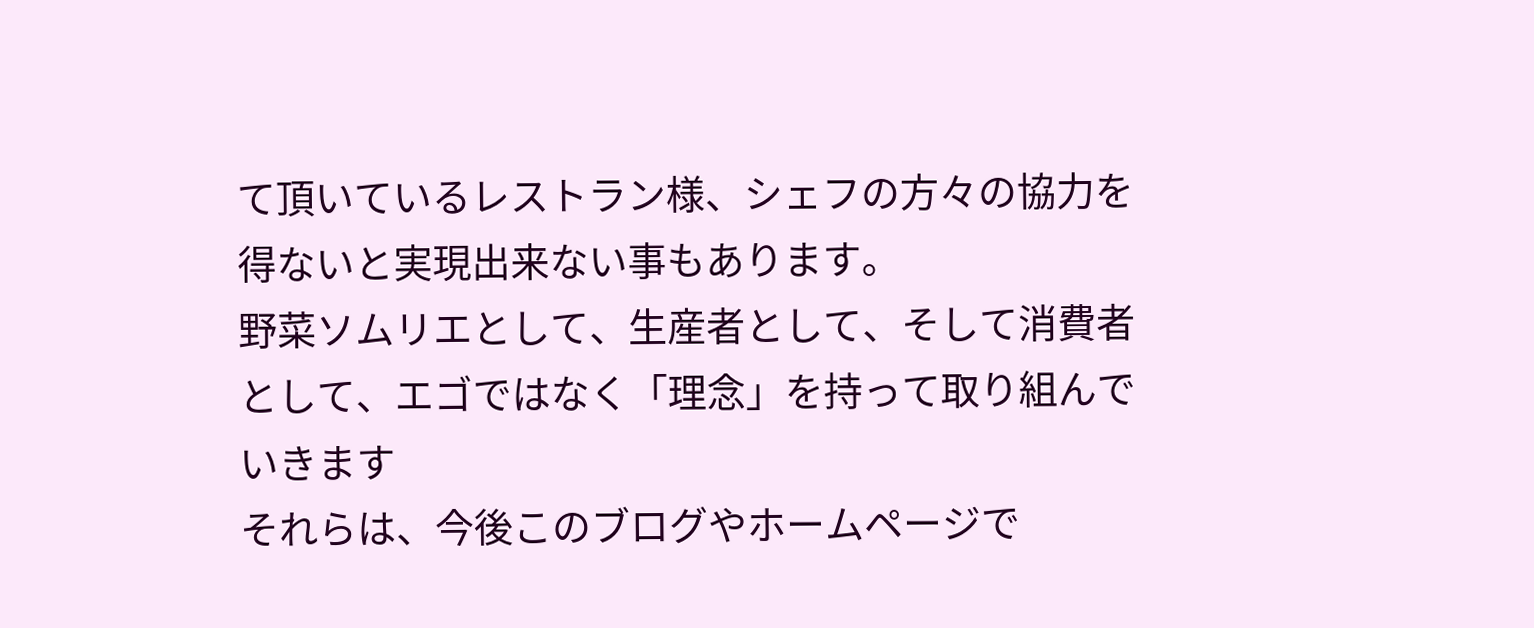て頂いているレストラン様、シェフの方々の協力を得ないと実現出来ない事もあります。
野菜ソムリエとして、生産者として、そして消費者として、エゴではなく「理念」を持って取り組んでいきます
それらは、今後このブログやホームページで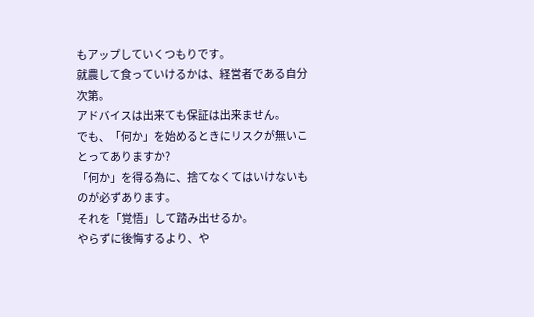もアップしていくつもりです。
就農して食っていけるかは、経営者である自分次第。
アドバイスは出来ても保証は出来ません。
でも、「何か」を始めるときにリスクが無いことってありますか?
「何か」を得る為に、捨てなくてはいけないものが必ずあります。
それを「覚悟」して踏み出せるか。
やらずに後悔するより、や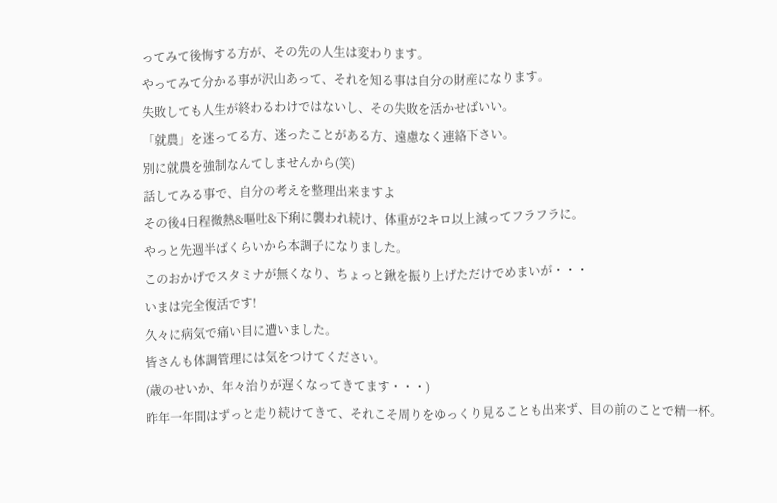ってみて後悔する方が、その先の人生は変わります。
やってみて分かる事が沢山あって、それを知る事は自分の財産になります。
失敗しても人生が終わるわけではないし、その失敗を活かせばいい。
「就農」を迷ってる方、迷ったことがある方、遠慮なく連絡下さい。
別に就農を強制なんてしませんから(笑)
話してみる事で、自分の考えを整理出来ますよ
その後4日程微熱&嘔吐&下痢に襲われ続け、体重が2キロ以上減ってフラフラに。
やっと先週半ばくらいから本調子になりました。
このおかげでスタミナが無くなり、ちょっと鍬を振り上げただけでめまいが・・・
いまは完全復活です!
久々に病気で痛い目に遭いました。
皆さんも体調管理には気をつけてください。
(歳のせいか、年々治りが遅くなってきてます・・・)
昨年一年間はずっと走り続けてきて、それこそ周りをゆっくり見ることも出来ず、目の前のことで精一杯。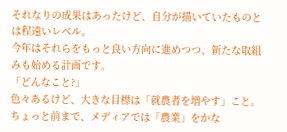それなりの成果はあったけど、自分が描いていたものとは程遠いレベル。
今年はそれらをもっと良い方向に進めつつ、新たな取組みも始める計画です。
「どんなこと?」
色々あるけど、大きな目標は「就農者を増やす」こと。
ちょっと前まで、メディアでは「農業」をかな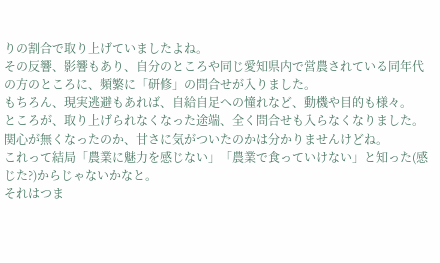りの割合で取り上げていましたよね。
その反響、影響もあり、自分のところや同じ愛知県内で営農されている同年代の方のところに、頻繁に「研修」の問合せが入りました。
もちろん、現実逃避もあれば、自給自足への憧れなど、動機や目的も様々。
ところが、取り上げられなくなった途端、全く問合せも入らなくなりました。
関心が無くなったのか、甘さに気がついたのかは分かりませんけどね。
これって結局「農業に魅力を感じない」「農業で食っていけない」と知った(感じた?)からじゃないかなと。
それはつま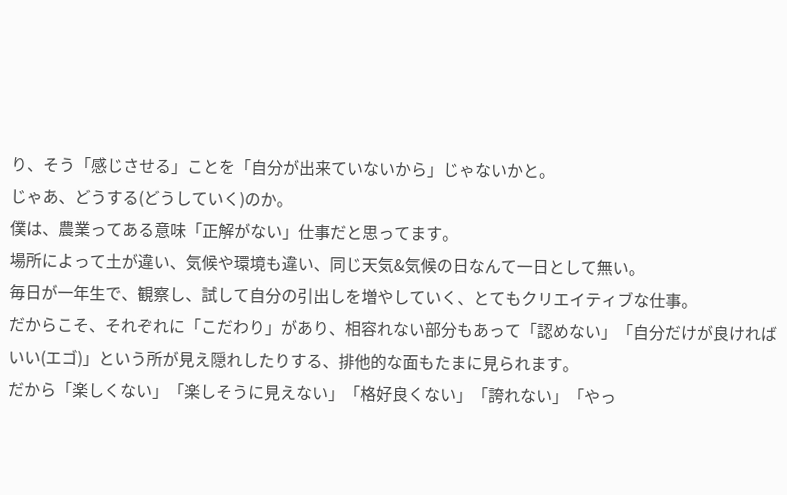り、そう「感じさせる」ことを「自分が出来ていないから」じゃないかと。
じゃあ、どうする(どうしていく)のか。
僕は、農業ってある意味「正解がない」仕事だと思ってます。
場所によって土が違い、気候や環境も違い、同じ天気&気候の日なんて一日として無い。
毎日が一年生で、観察し、試して自分の引出しを増やしていく、とてもクリエイティブな仕事。
だからこそ、それぞれに「こだわり」があり、相容れない部分もあって「認めない」「自分だけが良ければいい(エゴ)」という所が見え隠れしたりする、排他的な面もたまに見られます。
だから「楽しくない」「楽しそうに見えない」「格好良くない」「誇れない」「やっ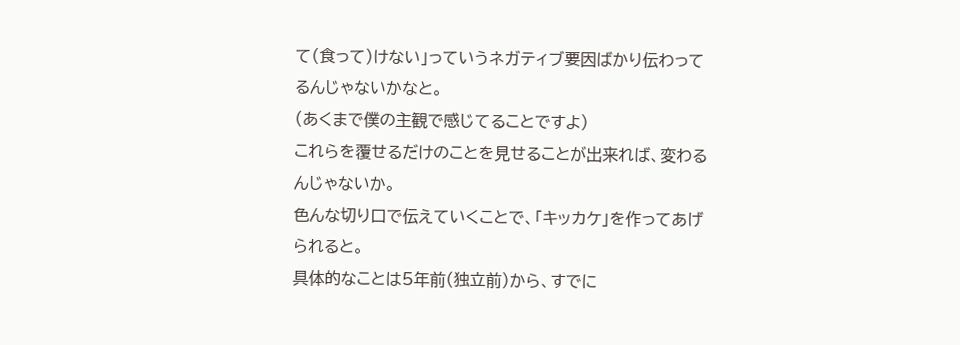て(食って)けない」っていうネガティブ要因ばかり伝わってるんじゃないかなと。
(あくまで僕の主観で感じてることですよ)
これらを覆せるだけのことを見せることが出来れば、変わるんじゃないか。
色んな切り口で伝えていくことで、「キッカケ」を作ってあげられると。
具体的なことは5年前(独立前)から、すでに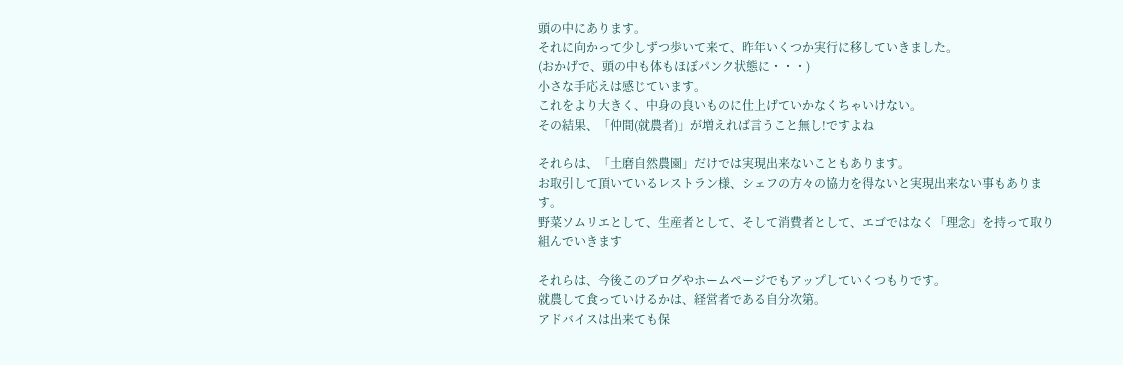頭の中にあります。
それに向かって少しずつ歩いて来て、昨年いくつか実行に移していきました。
(おかげで、頭の中も体もほぼパンク状態に・・・)
小さな手応えは感じています。
これをより大きく、中身の良いものに仕上げていかなくちゃいけない。
その結果、「仲間(就農者)」が増えれば言うこと無し!ですよね

それらは、「土磨自然農園」だけでは実現出来ないこともあります。
お取引して頂いているレストラン様、シェフの方々の協力を得ないと実現出来ない事もあります。
野菜ソムリエとして、生産者として、そして消費者として、エゴではなく「理念」を持って取り組んでいきます

それらは、今後このブログやホームページでもアップしていくつもりです。
就農して食っていけるかは、経営者である自分次第。
アドバイスは出来ても保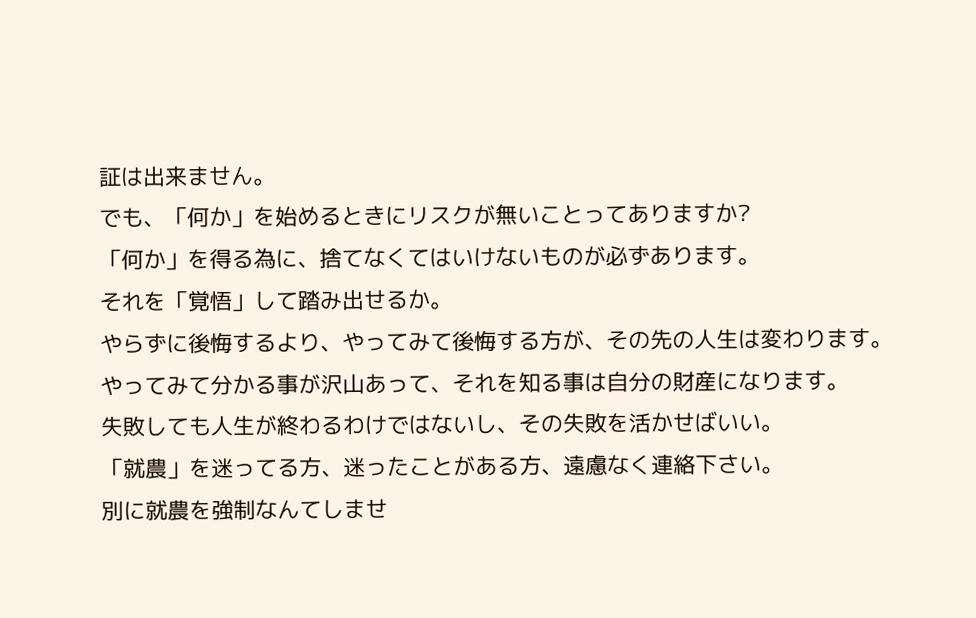証は出来ません。
でも、「何か」を始めるときにリスクが無いことってありますか?
「何か」を得る為に、捨てなくてはいけないものが必ずあります。
それを「覚悟」して踏み出せるか。
やらずに後悔するより、やってみて後悔する方が、その先の人生は変わります。
やってみて分かる事が沢山あって、それを知る事は自分の財産になります。
失敗しても人生が終わるわけではないし、その失敗を活かせばいい。
「就農」を迷ってる方、迷ったことがある方、遠慮なく連絡下さい。
別に就農を強制なんてしませ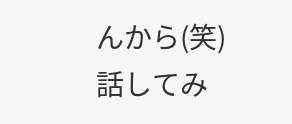んから(笑)
話してみ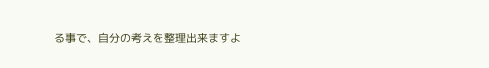る事で、自分の考えを整理出来ますよ